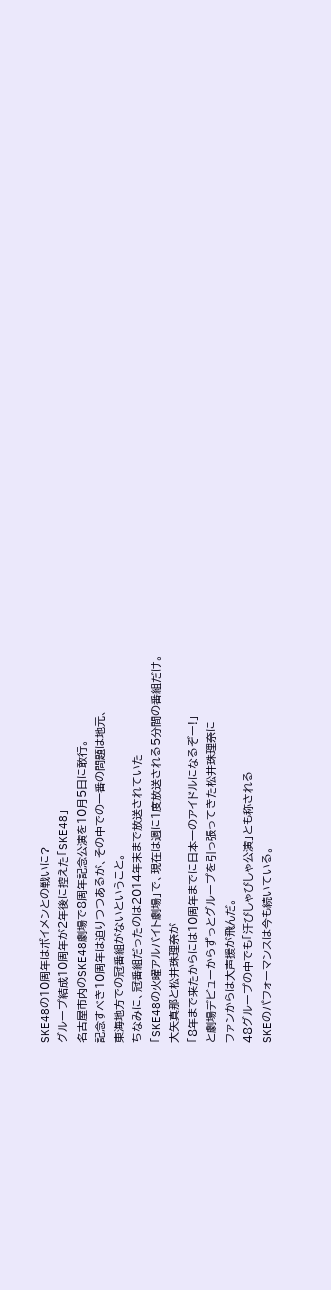SKE48の10周年はボイメンとの戦いに?
グループ結成10周年が2年後に控えた「SKE48」
名古屋市内のSKE48劇場で8周年記念公演を10月5日に敢行。
記念すべき10周年は迫りつつあるが、その中での一番の問題は地元、
東海地方での冠番組がないということ。
ちなみに、冠番組だったのは2014年末まで放送されていた
「SKE48の火曜アルバイト劇場」で、現在は週に1度放送される5分間の番組だけ。
大矢真那と松井珠理奈が
「8年まで来たからには10周年までに日本一のアイドルになるぞー!」
と劇場デビューからずっとグループを引っ張ってきた松井珠理奈に
ファンからは大声援が飛んだ。
48グループの中でも「汗びしゃびしゃ公演」とも称される
SKEのパフォーマンスは今も続いている。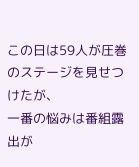この日は59人が圧巻のステージを見せつけたが、
一番の悩みは番組露出が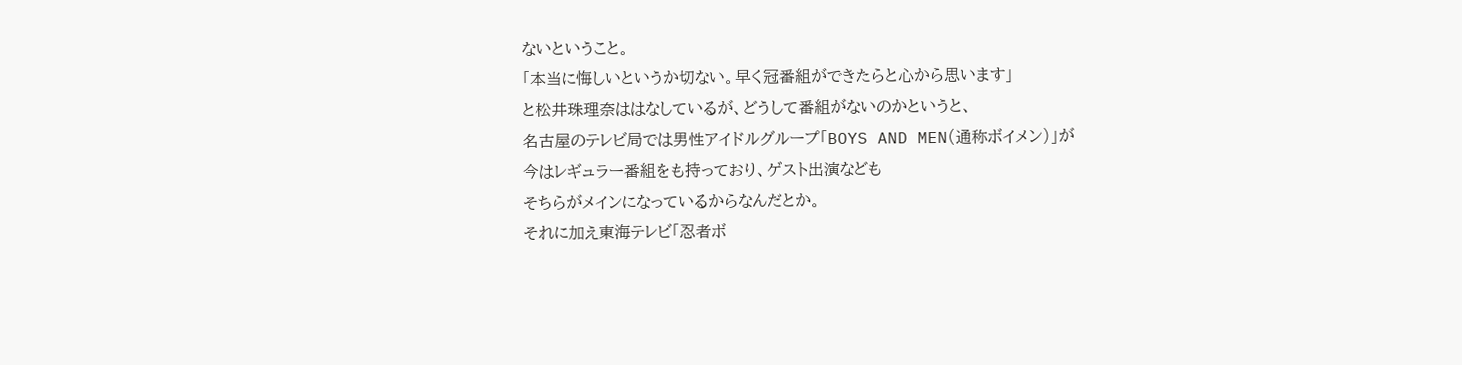ないということ。
「本当に悔しいというか切ない。早く冠番組ができたらと心から思います」
と松井珠理奈ははなしているが、どうして番組がないのかというと、
名古屋のテレビ局では男性アイドルグループ「BOYS AND MEN(通称ボイメン)」が
今はレギュラー番組をも持っており、ゲスト出演なども
そちらがメインになっているからなんだとか。
それに加え東海テレビ「忍者ボ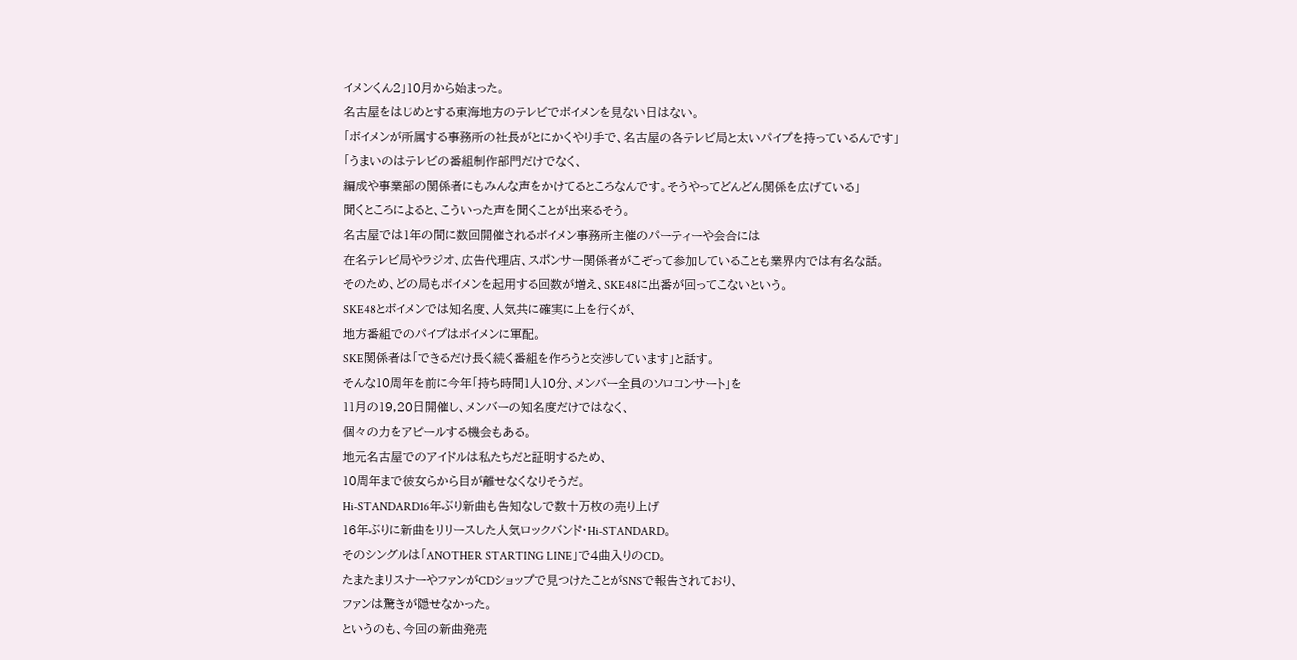イメンくん2」10月から始まった。
名古屋をはじめとする東海地方のテレビでボイメンを見ない日はない。
「ボイメンが所属する事務所の社長がとにかくやり手で、名古屋の各テレビ局と太いパイプを持っているんです」
「うまいのはテレビの番組制作部門だけでなく、
編成や事業部の関係者にもみんな声をかけてるところなんです。そうやってどんどん関係を広げている」
聞くところによると、こういった声を聞くことが出来るそう。
名古屋では1年の間に数回開催されるボイメン事務所主催のパーティーや会合には
在名テレビ局やラジオ、広告代理店、スポンサー関係者がこぞって参加していることも業界内では有名な話。
そのため、どの局もボイメンを起用する回数が増え、SKE48に出番が回ってこないという。
SKE48とボイメンでは知名度、人気共に確実に上を行くが、
地方番組でのパイプはボイメンに軍配。
SKE関係者は「できるだけ長く続く番組を作ろうと交渉しています」と話す。
そんな10周年を前に今年「持ち時間1人10分、メンバー全員のソロコンサート」を
11月の19,20日開催し、メンバーの知名度だけではなく、
個々の力をアピールする機会もある。
地元名古屋でのアイドルは私たちだと証明するため、
10周年まで彼女らから目が離せなくなりそうだ。
Hi-STANDARD16年ぶり新曲も告知なしで数十万枚の売り上げ
16年ぶりに新曲をリリースした人気ロックバンド・Hi-STANDARD。
そのシングルは「ANOTHER STARTING LINE」で4曲入りのCD。
たまたまリスナーやファンがCDショップで見つけたことがSNSで報告されており、
ファンは驚きが隠せなかった。
というのも、今回の新曲発売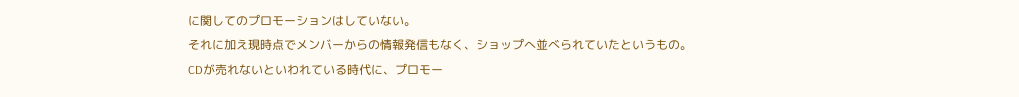に関してのプロモーションはしていない。
それに加え現時点でメンバーからの情報発信もなく、ショップへ並べられていたというもの。
CDが売れないといわれている時代に、プロモー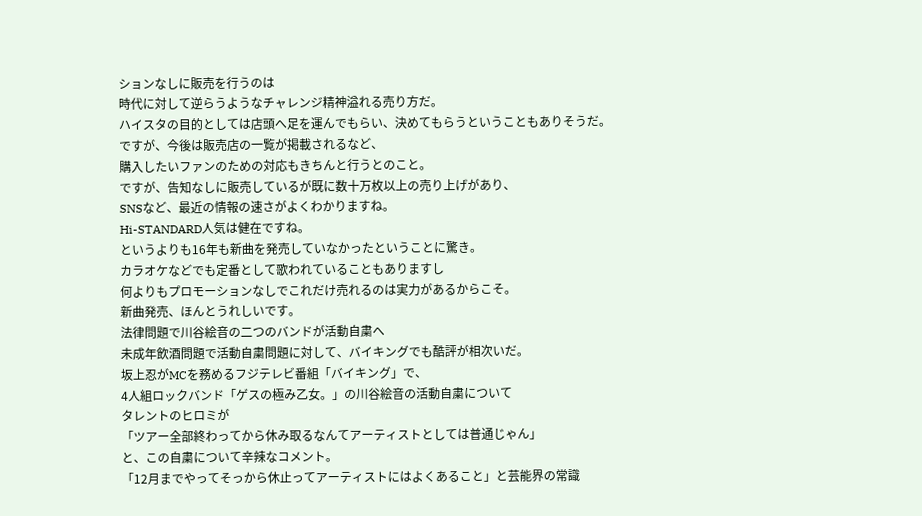ションなしに販売を行うのは
時代に対して逆らうようなチャレンジ精神溢れる売り方だ。
ハイスタの目的としては店頭へ足を運んでもらい、決めてもらうということもありそうだ。
ですが、今後は販売店の一覧が掲載されるなど、
購入したいファンのための対応もきちんと行うとのこと。
ですが、告知なしに販売しているが既に数十万枚以上の売り上げがあり、
SNSなど、最近の情報の速さがよくわかりますね。
Hi-STANDARD人気は健在ですね。
というよりも16年も新曲を発売していなかったということに驚き。
カラオケなどでも定番として歌われていることもありますし
何よりもプロモーションなしでこれだけ売れるのは実力があるからこそ。
新曲発売、ほんとうれしいです。
法律問題で川谷絵音の二つのバンドが活動自粛へ
未成年飲酒問題で活動自粛問題に対して、バイキングでも酷評が相次いだ。
坂上忍がMCを務めるフジテレビ番組「バイキング」で、
4人組ロックバンド「ゲスの極み乙女。」の川谷絵音の活動自粛について
タレントのヒロミが
「ツアー全部終わってから休み取るなんてアーティストとしては普通じゃん」
と、この自粛について辛辣なコメント。
「12月までやってそっから休止ってアーティストにはよくあること」と芸能界の常識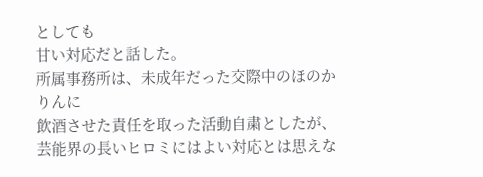としても
甘い対応だと話した。
所属事務所は、未成年だった交際中のほのかりんに
飲酒させた責任を取った活動自粛としたが、
芸能界の長いヒロミにはよい対応とは思えな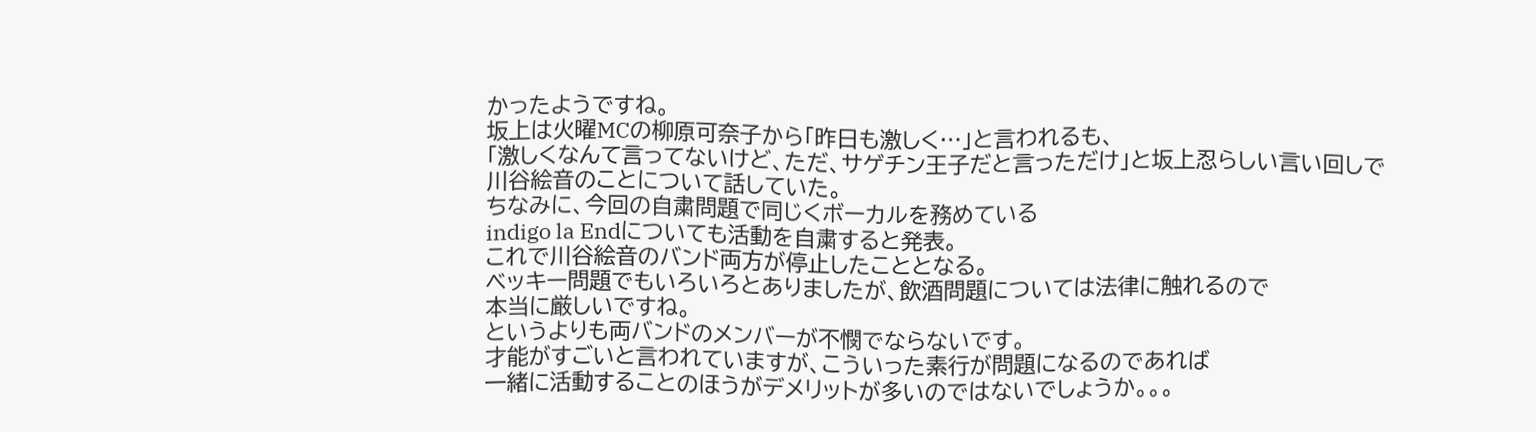かったようですね。
坂上は火曜MCの柳原可奈子から「昨日も激しく…」と言われるも、
「激しくなんて言ってないけど、ただ、サゲチン王子だと言っただけ」と坂上忍らしい言い回しで
川谷絵音のことについて話していた。
ちなみに、今回の自粛問題で同じくボーカルを務めている
indigo la Endについても活動を自粛すると発表。
これで川谷絵音のバンド両方が停止したこととなる。
ベッキー問題でもいろいろとありましたが、飲酒問題については法律に触れるので
本当に厳しいですね。
というよりも両バンドのメンバーが不憫でならないです。
才能がすごいと言われていますが、こういった素行が問題になるのであれば
一緒に活動することのほうがデメリットが多いのではないでしょうか。。。